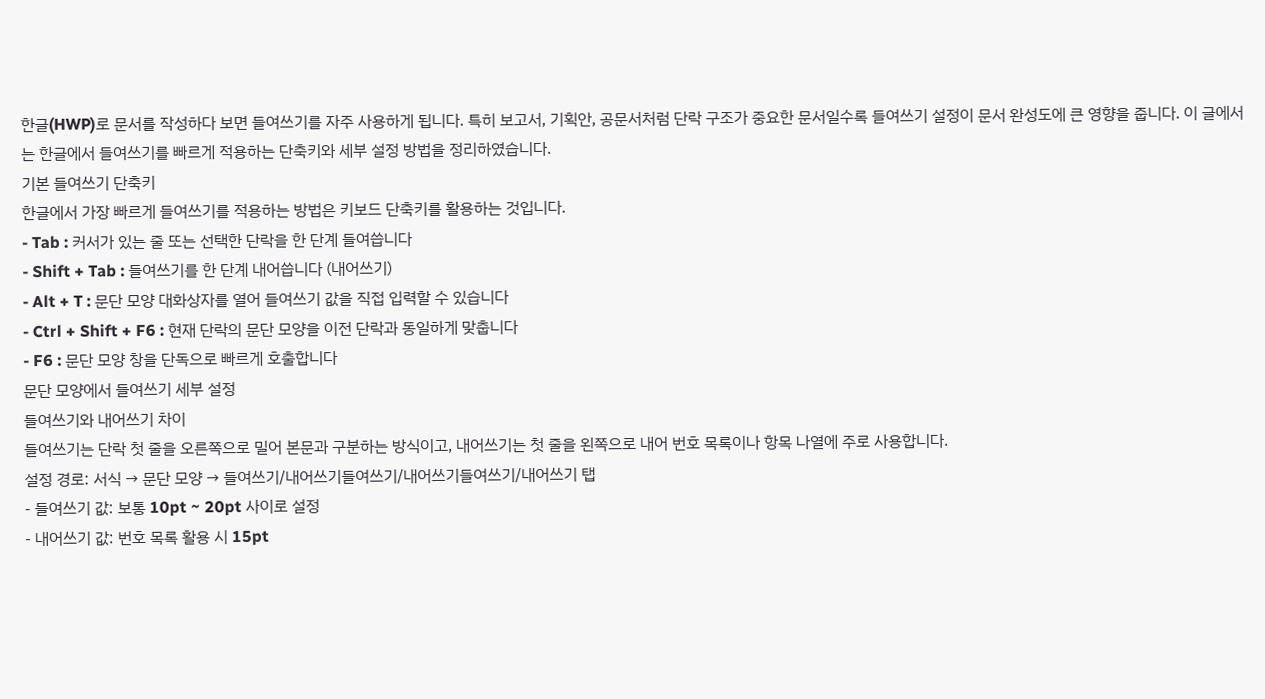한글(HWP)로 문서를 작성하다 보면 들여쓰기를 자주 사용하게 됩니다. 특히 보고서, 기획안, 공문서처럼 단락 구조가 중요한 문서일수록 들여쓰기 설정이 문서 완성도에 큰 영향을 줍니다. 이 글에서는 한글에서 들여쓰기를 빠르게 적용하는 단축키와 세부 설정 방법을 정리하였습니다.
기본 들여쓰기 단축키
한글에서 가장 빠르게 들여쓰기를 적용하는 방법은 키보드 단축키를 활용하는 것입니다.
- Tab : 커서가 있는 줄 또는 선택한 단락을 한 단계 들여씁니다
- Shift + Tab : 들여쓰기를 한 단계 내어씁니다 (내어쓰기)
- Alt + T : 문단 모양 대화상자를 열어 들여쓰기 값을 직접 입력할 수 있습니다
- Ctrl + Shift + F6 : 현재 단락의 문단 모양을 이전 단락과 동일하게 맞춥니다
- F6 : 문단 모양 창을 단독으로 빠르게 호출합니다
문단 모양에서 들여쓰기 세부 설정
들여쓰기와 내어쓰기 차이
들여쓰기는 단락 첫 줄을 오른쪽으로 밀어 본문과 구분하는 방식이고, 내어쓰기는 첫 줄을 왼쪽으로 내어 번호 목록이나 항목 나열에 주로 사용합니다.
설정 경로: 서식 → 문단 모양 → 들여쓰기/내어쓰기들여쓰기/내어쓰기들여쓰기/내어쓰기 탭
- 들여쓰기 값: 보통 10pt ~ 20pt 사이로 설정
- 내어쓰기 값: 번호 목록 활용 시 15pt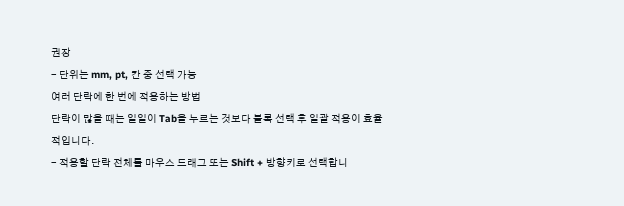권장
- 단위는 mm, pt, 칸 중 선택 가능
여러 단락에 한 번에 적용하는 방법
단락이 많을 때는 일일이 Tab을 누르는 것보다 블록 선택 후 일괄 적용이 효율적입니다.
- 적용할 단락 전체를 마우스 드래그 또는 Shift + 방향키로 선택합니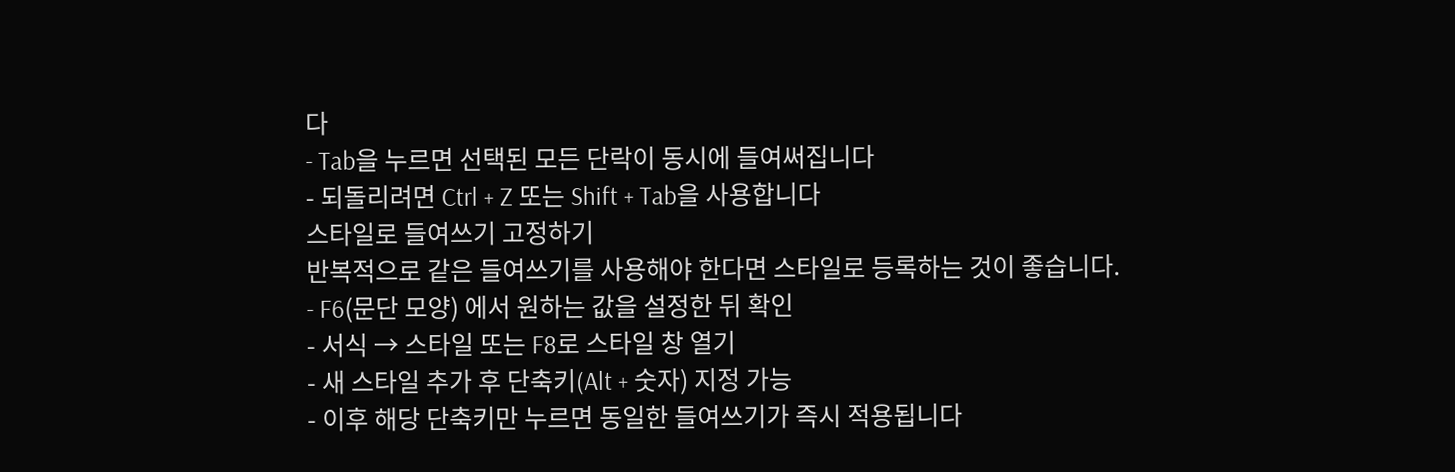다
- Tab을 누르면 선택된 모든 단락이 동시에 들여써집니다
- 되돌리려면 Ctrl + Z 또는 Shift + Tab을 사용합니다
스타일로 들여쓰기 고정하기
반복적으로 같은 들여쓰기를 사용해야 한다면 스타일로 등록하는 것이 좋습니다.
- F6(문단 모양) 에서 원하는 값을 설정한 뒤 확인
- 서식 → 스타일 또는 F8로 스타일 창 열기
- 새 스타일 추가 후 단축키(Alt + 숫자) 지정 가능
- 이후 해당 단축키만 누르면 동일한 들여쓰기가 즉시 적용됩니다